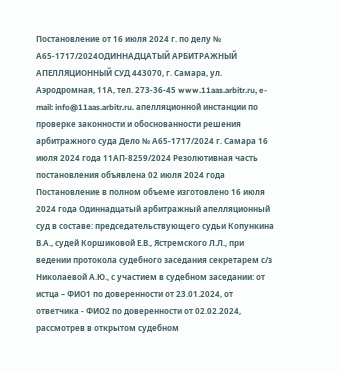Постановление от 16 июля 2024 г. по делу № А65-1717/2024ОДИННАДЦАТЫЙ АРБИТРАЖНЫЙ АПЕЛЛЯЦИОННЫЙ СУД 443070, г. Самара, ул. Аэродромная, 11А, тел. 273-36-45 www.11aas.arbitr.ru, e-mail: info@11aas.arbitr.ru. апелляционной инстанции по проверке законности и обоснованности решения арбитражного суда Дело № А65-1717/2024 г. Самара 16 июля 2024 года 11АП-8259/2024 Резолютивная часть постановления объявлена 02 июля 2024 года Постановление в полном объеме изготовлено 16 июля 2024 года Одиннадцатый арбитражный апелляционный суд в составе: председательствующего судьи Копункина В.А., судей Коршиковой Е.В., Ястремского Л.Л., при ведении протокола судебного заседания секретарем с/з Николаевой А.Ю., с участием в судебном заседании: от истца – ФИО1 по доверенности от 23.01.2024, от ответчика - ФИО2 по доверенности от 02.02.2024, рассмотрев в открытом судебном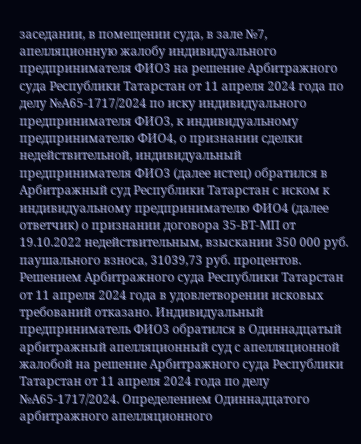заседании, в помещении суда, в зале №7, апелляционную жалобу индивидуального предпринимателя ФИО3 на решение Арбитражного суда Республики Татарстан от 11 апреля 2024 года по делу №А65-1717/2024 по иску индивидуального предпринимателя ФИО3, к индивидуальному предпринимателю ФИО4, о признании сделки недействительной, индивидуальный предпринимателя ФИО3 (далее истец) обратился в Арбитражный суд Республики Татарстан с иском к индивидуальному предпринимателю ФИО4 (далее ответчик) о признании договора 35-ВТ-МП от 19.10.2022 недействительным, взыскании 350 000 руб. паушального взноса, 31039,73 руб. процентов. Решением Арбитражного суда Республики Татарстан от 11 апреля 2024 года в удовлетворении исковых требований отказано. Индивидуальный предприниматель ФИО3 обратился в Одиннадцатый арбитражный апелляционный суд с апелляционной жалобой на решение Арбитражного суда Республики Татарстан от 11 апреля 2024 года по делу №А65-1717/2024. Определением Одиннадцатого арбитражного апелляционного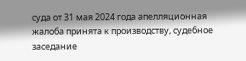суда от 31 мая 2024 года апелляционная жалоба принята к производству, судебное заседание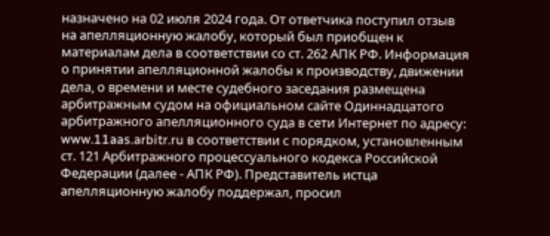назначено на 02 июля 2024 года. От ответчика поступил отзыв на апелляционную жалобу, который был приобщен к материалам дела в соответствии со ст. 262 АПК РФ. Информация о принятии апелляционной жалобы к производству, движении дела, о времени и месте судебного заседания размещена арбитражным судом на официальном сайте Одиннадцатого арбитражного апелляционного суда в сети Интернет по адресу: www.11aas.arbitr.ru в соответствии с порядком, установленным ст. 121 Арбитражного процессуального кодекса Российской Федерации (далее - АПК РФ). Представитель истца апелляционную жалобу поддержал, просил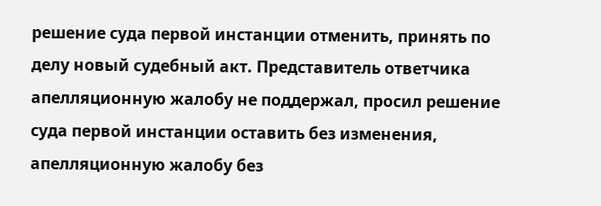решение суда первой инстанции отменить, принять по делу новый судебный акт. Представитель ответчика апелляционную жалобу не поддержал, просил решение суда первой инстанции оставить без изменения, апелляционную жалобу без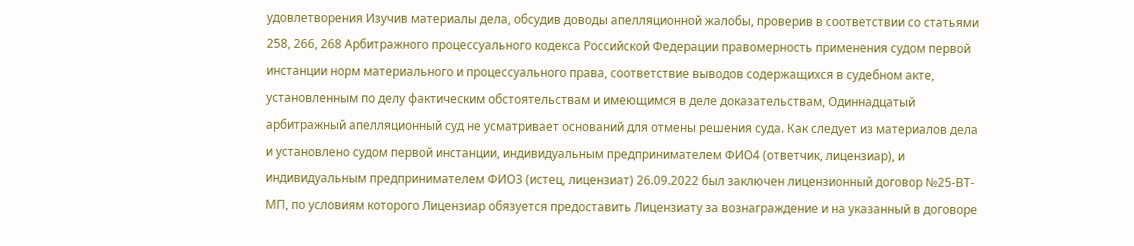удовлетворения Изучив материалы дела, обсудив доводы апелляционной жалобы, проверив в соответствии со статьями 258, 266, 268 Арбитражного процессуального кодекса Российской Федерации правомерность применения судом первой инстанции норм материального и процессуального права, соответствие выводов содержащихся в судебном акте, установленным по делу фактическим обстоятельствам и имеющимся в деле доказательствам, Одиннадцатый арбитражный апелляционный суд не усматривает оснований для отмены решения суда. Как следует из материалов дела и установлено судом первой инстанции, индивидуальным предпринимателем ФИО4 (ответчик, лицензиар), и индивидуальным предпринимателем ФИО3 (истец, лицензиат) 26.09.2022 был заключен лицензионный договор №25-ВТ-МП, по условиям которого Лицензиар обязуется предоставить Лицензиату за вознаграждение и на указанный в договоре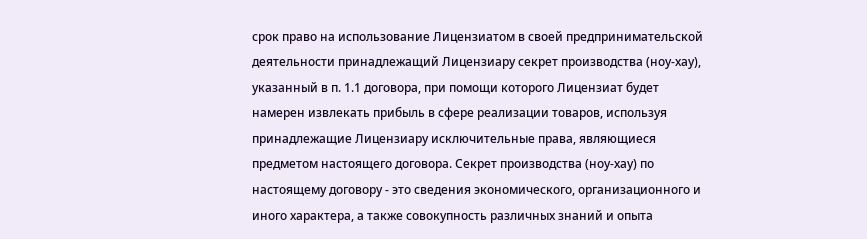срок право на использование Лицензиатом в своей предпринимательской деятельности принадлежащий Лицензиару секрет производства (ноу-хау), указанный в п. 1.1 договора, при помощи которого Лицензиат будет намерен извлекать прибыль в сфере реализации товаров, используя принадлежащие Лицензиару исключительные права, являющиеся предметом настоящего договора. Секрет производства (ноу-хау) по настоящему договору - это сведения экономического, организационного и иного характера, а также совокупность различных знаний и опыта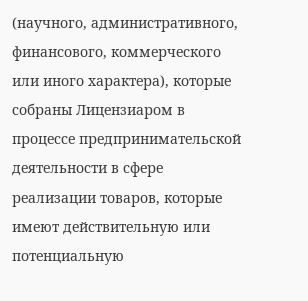(научного, административного, финансового, коммерческого или иного характера), которые собраны Лицензиаром в процессе предпринимательской деятельности в сфере реализации товаров, которые имеют действительную или потенциальную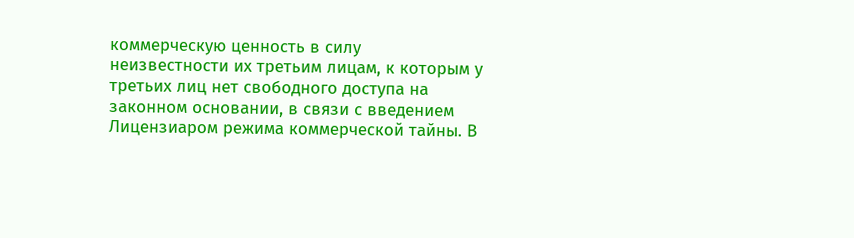коммерческую ценность в силу неизвестности их третьим лицам, к которым у третьих лиц нет свободного доступа на законном основании, в связи с введением Лицензиаром режима коммерческой тайны. В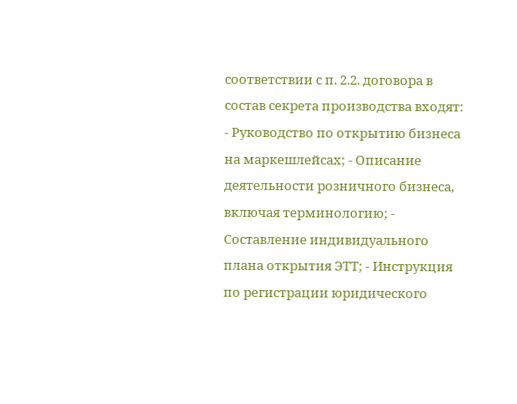соответствии с п. 2.2. договора в состав секрета производства входят: - Руководство по открытию бизнеса на маркешлейсах; - Описание деятельности розничного бизнеса, включая терминологию; - Составление индивидуального плана открытия ЭТТ; - Инструкция по регистрации юридического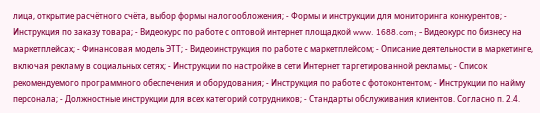лица, открытие расчётного счёта, выбор формы налогообложения; - Формы и инструкции для мониторинга конкурентов; - Инструкция по заказу товара; - Видеокурс по работе с оптовой интернет площадкой www. 1688.com; - Видеокурс по бизнесу на маркетплейсах; - Финансовая модель ЭТТ; - Видеоинструкция по работе с маркетплейсом; - Описание деятельности в маркетинге, включая рекламу в социальных сетях; - Инструкции по настройке в сети Интернет таргетированной рекламы; - Список рекомендуемого программного обеспечения и оборудования; - Инструкция по работе с фотоконтентом; - Инструкции по найму персонала; - Должностные инструкции для всех категорий сотрудников; - Стандарты обслуживания клиентов. Согласно п. 2.4.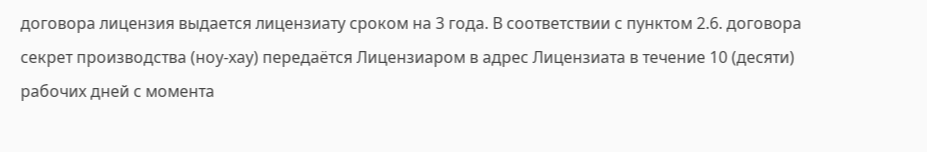договора лицензия выдается лицензиату сроком на 3 года. В соответствии с пунктом 2.6. договора секрет производства (ноу-хау) передаётся Лицензиаром в адрес Лицензиата в течение 10 (десяти) рабочих дней с момента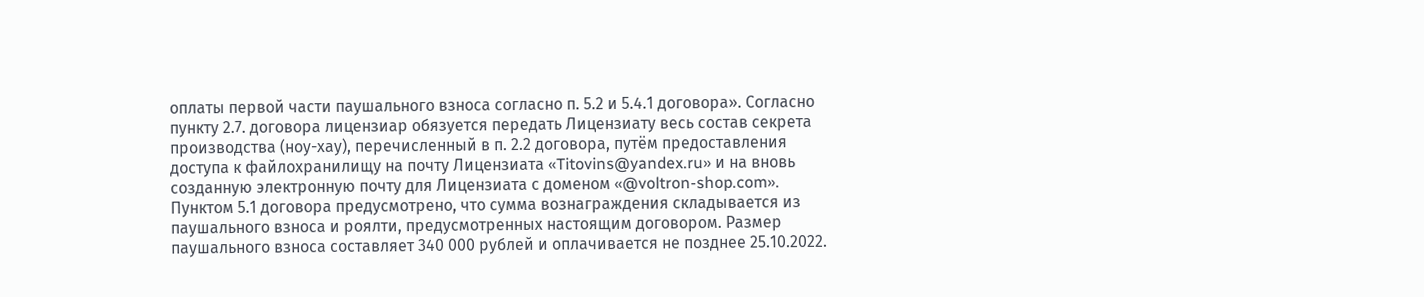оплаты первой части паушального взноса согласно п. 5.2 и 5.4.1 договора». Согласно пункту 2.7. договора лицензиар обязуется передать Лицензиату весь состав секрета производства (ноу-хау), перечисленный в п. 2.2 договора, путём предоставления доступа к файлохранилищу на почту Лицензиата «Titovins@yandex.ru» и на вновь созданную электронную почту для Лицензиата с доменом «@voltron-shop.com». Пунктом 5.1 договора предусмотрено, что сумма вознаграждения складывается из паушального взноса и роялти, предусмотренных настоящим договором. Размер паушального взноса составляет 340 000 рублей и оплачивается не позднее 25.10.2022.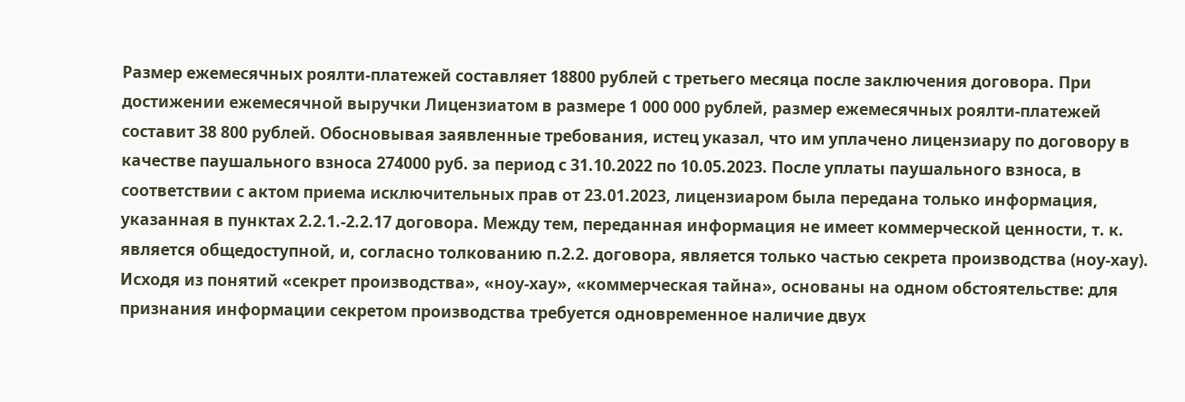Размер ежемесячных роялти-платежей составляет 18800 рублей с третьего месяца после заключения договора. При достижении ежемесячной выручки Лицензиатом в размере 1 000 000 рублей, размер ежемесячных роялти-платежей составит 38 800 рублей. Обосновывая заявленные требования, истец указал, что им уплачено лицензиару по договору в качестве паушального взноса 274000 руб. за период с 31.10.2022 по 10.05.2023. После уплаты паушального взноса, в соответствии с актом приема исключительных прав от 23.01.2023, лицензиаром была передана только информация, указанная в пунктах 2.2.1.-2.2.17 договора. Между тем, переданная информация не имеет коммерческой ценности, т. к. является общедоступной, и, согласно толкованию п.2.2. договора, является только частью секрета производства (ноу-хау). Исходя из понятий «секрет производства», «ноу-хау», «коммерческая тайна», основаны на одном обстоятельстве: для признания информации секретом производства требуется одновременное наличие двух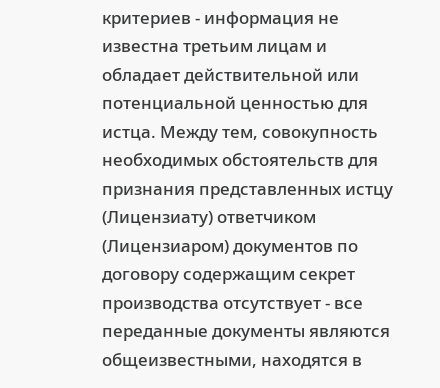критериев - информация не известна третьим лицам и обладает действительной или потенциальной ценностью для истца. Между тем, совокупность необходимых обстоятельств для признания представленных истцу (Лицензиату) ответчиком (Лицензиаром) документов по договору содержащим секрет производства отсутствует - все переданные документы являются общеизвестными, находятся в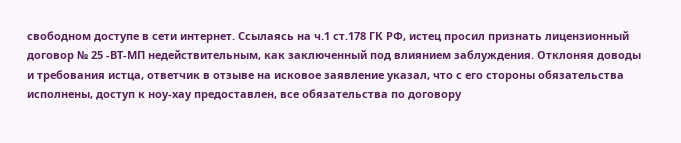свободном доступе в сети интернет. Ссылаясь на ч.1 ст.178 ГК РФ, истец просил признать лицензионный договор № 25 -ВТ-МП недействительным, как заключенный под влиянием заблуждения. Отклоняя доводы и требования истца, ответчик в отзыве на исковое заявление указал, что с его стороны обязательства исполнены, доступ к ноу-хау предоставлен, все обязательства по договору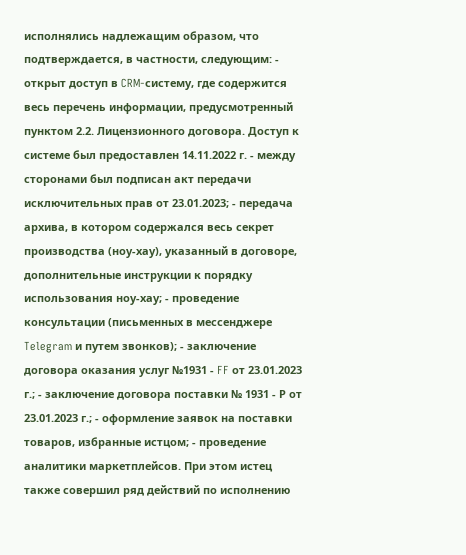исполнялись надлежащим образом, что подтверждается, в частности, следующим: - открыт доступ в CRM-систему, где содержится весь перечень информации, предусмотренный пунктом 2.2. Лицензионного договора. Доступ к системе был предоставлен 14.11.2022 г. - между сторонами был подписан акт передачи исключительных прав от 23.01.2023; - передача архива, в котором содержался весь секрет производства (ноу-хау), указанный в договоре, дополнительные инструкции к порядку использования ноу-хау; - проведение консультации (письменных в мессенджере Telegram и путем звонков); - заключение договора оказания услуг №1931 - FF от 23.01.2023 г.; - заключение договора поставки № 1931 - Р от 23.01.2023 г.; - оформление заявок на поставки товаров, избранные истцом; - проведение аналитики маркетплейсов. При этом истец также совершил ряд действий по исполнению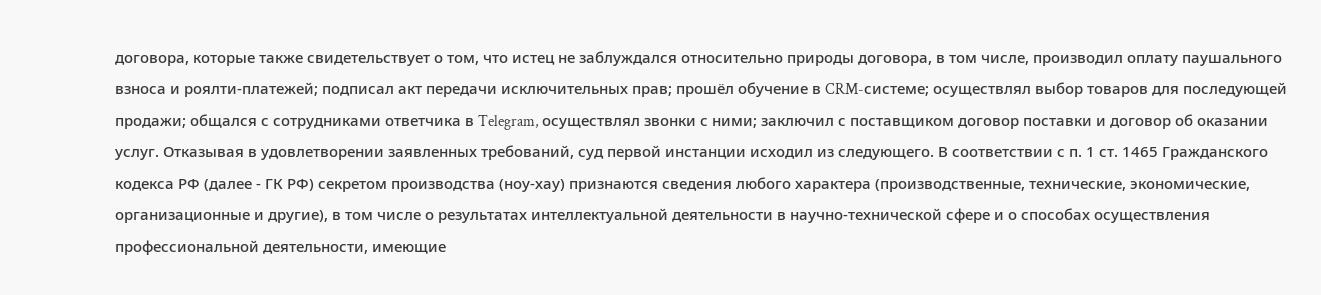договора, которые также свидетельствует о том, что истец не заблуждался относительно природы договора, в том числе, производил оплату паушального взноса и роялти-платежей; подписал акт передачи исключительных прав; прошёл обучение в CRM-системе; осуществлял выбор товаров для последующей продажи; общался с сотрудниками ответчика в Telegram, осуществлял звонки с ними; заключил с поставщиком договор поставки и договор об оказании услуг. Отказывая в удовлетворении заявленных требований, суд первой инстанции исходил из следующего. В соответствии с п. 1 ст. 1465 Гражданского кодекса РФ (далее - ГК РФ) секретом производства (ноу-хау) признаются сведения любого характера (производственные, технические, экономические, организационные и другие), в том числе о результатах интеллектуальной деятельности в научно-технической сфере и о способах осуществления профессиональной деятельности, имеющие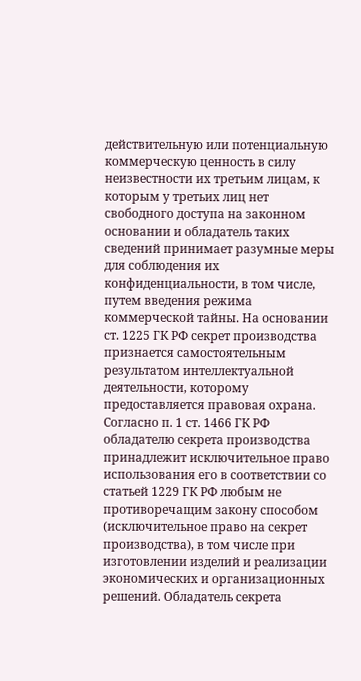действительную или потенциальную коммерческую ценность в силу неизвестности их третьим лицам, к которым у третьих лиц нет свободного доступа на законном основании и обладатель таких сведений принимает разумные меры для соблюдения их конфиденциальности, в том числе, путем введения режима коммерческой тайны. На основании ст. 1225 ГК РФ секрет производства признается самостоятельным результатом интеллектуальной деятельности, которому предоставляется правовая охрана. Согласно п. 1 ст. 1466 ГК РФ обладателю секрета производства принадлежит исключительное право использования его в соответствии со статьей 1229 ГК РФ любым не противоречащим закону способом (исключительное право на секрет производства), в том числе при изготовлении изделий и реализации экономических и организационных решений. Обладатель секрета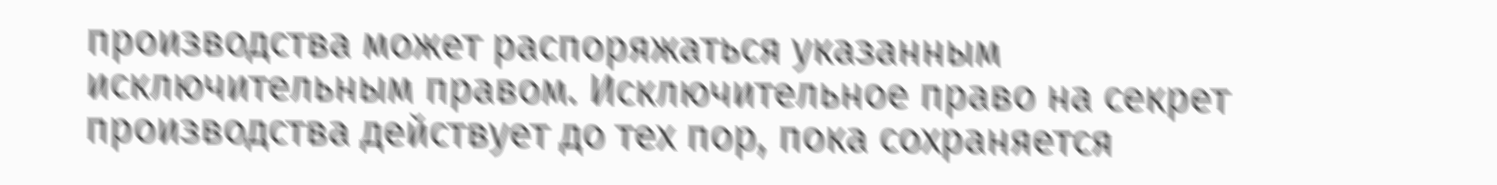производства может распоряжаться указанным исключительным правом. Исключительное право на секрет производства действует до тех пор, пока сохраняется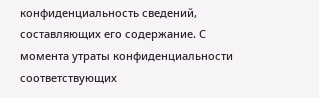конфиденциальность сведений, составляющих его содержание. С момента утраты конфиденциальности соответствующих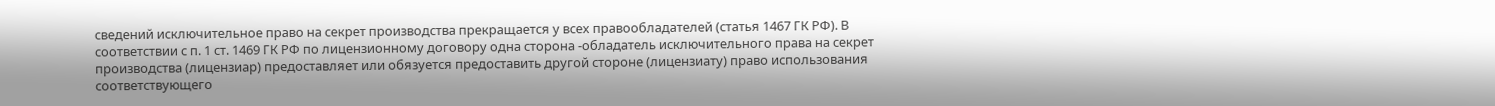сведений исключительное право на секрет производства прекращается у всех правообладателей (статья 1467 ГК РФ). В соответствии с п. 1 ст. 1469 ГК РФ по лицензионному договору одна сторона -обладатель исключительного права на секрет производства (лицензиар) предоставляет или обязуется предоставить другой стороне (лицензиату) право использования соответствующего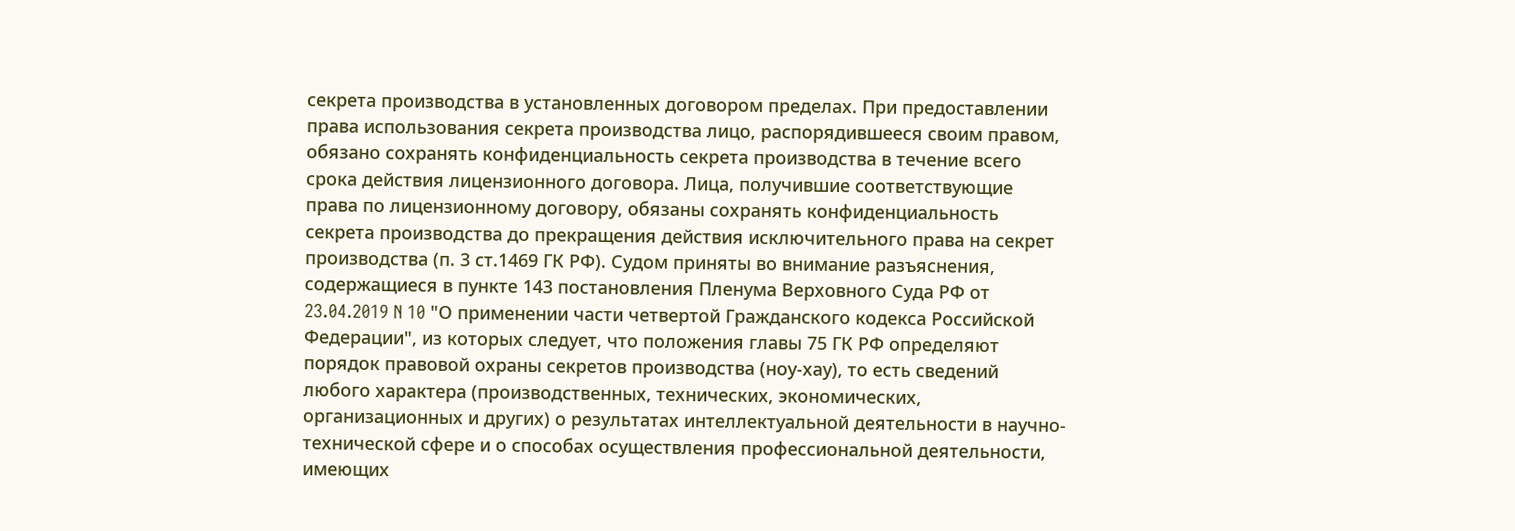секрета производства в установленных договором пределах. При предоставлении права использования секрета производства лицо, распорядившееся своим правом, обязано сохранять конфиденциальность секрета производства в течение всего срока действия лицензионного договора. Лица, получившие соответствующие права по лицензионному договору, обязаны сохранять конфиденциальность секрета производства до прекращения действия исключительного права на секрет производства (п. 3 ст.1469 ГК РФ). Судом приняты во внимание разъяснения, содержащиеся в пункте 143 постановления Пленума Верховного Суда РФ от 23.04.2019 N 10 "О применении части четвертой Гражданского кодекса Российской Федерации", из которых следует, что положения главы 75 ГК РФ определяют порядок правовой охраны секретов производства (ноу-хау), то есть сведений любого характера (производственных, технических, экономических, организационных и других) о результатах интеллектуальной деятельности в научно-технической сфере и о способах осуществления профессиональной деятельности, имеющих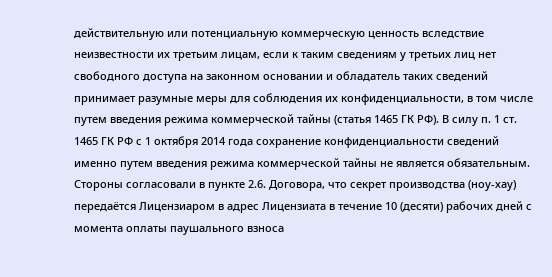действительную или потенциальную коммерческую ценность вследствие неизвестности их третьим лицам, если к таким сведениям у третьих лиц нет свободного доступа на законном основании и обладатель таких сведений принимает разумные меры для соблюдения их конфиденциальности, в том числе путем введения режима коммерческой тайны (статья 1465 ГК РФ). В силу п. 1 ст. 1465 ГК РФ с 1 октября 2014 года сохранение конфиденциальности сведений именно путем введения режима коммерческой тайны не является обязательным. Стороны согласовали в пункте 2.6. Договора, что секрет производства (ноу-хау) передаётся Лицензиаром в адрес Лицензиата в течение 10 (десяти) рабочих дней с момента оплаты паушального взноса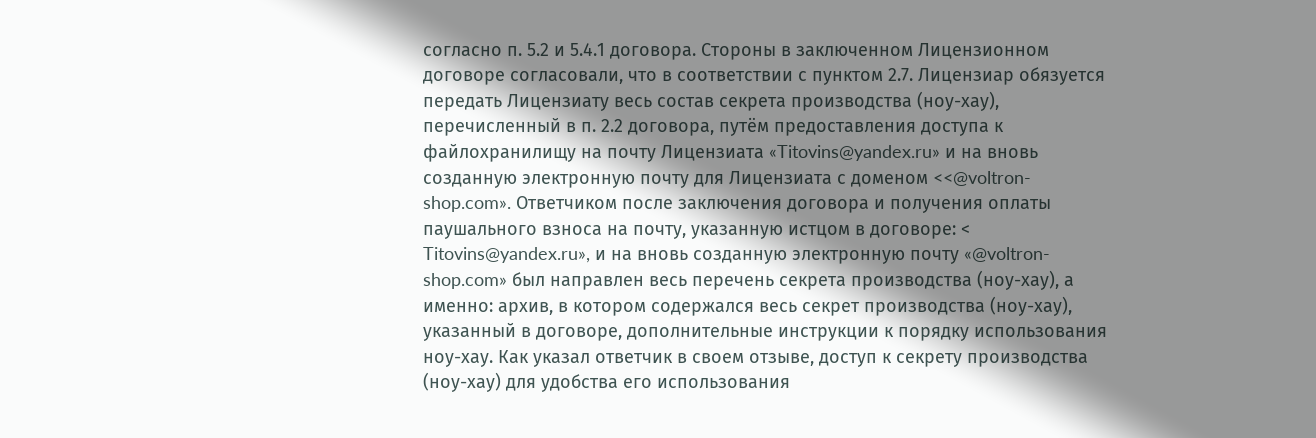согласно п. 5.2 и 5.4.1 договора. Стороны в заключенном Лицензионном договоре согласовали, что в соответствии с пунктом 2.7. Лицензиар обязуется передать Лицензиату весь состав секрета производства (ноу-хау), перечисленный в п. 2.2 договора, путём предоставления доступа к файлохранилищу на почту Лицензиата «Titovins@yandex.ru» и на вновь созданную электронную почту для Лицензиата с доменом <<@voltron-shop.com». Ответчиком после заключения договора и получения оплаты паушального взноса на почту, указанную истцом в договоре: < Titovins@yandex.ru», и на вновь созданную электронную почту «@voltron-shop.com» был направлен весь перечень секрета производства (ноу-хау), а именно: архив, в котором содержался весь секрет производства (ноу-хау), указанный в договоре, дополнительные инструкции к порядку использования ноу-хау. Как указал ответчик в своем отзыве, доступ к секрету производства (ноу-хау) для удобства его использования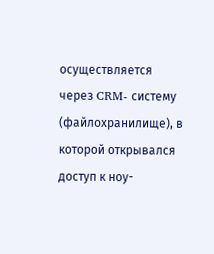осуществляется через CRM- систему (файлохранилище), в которой открывался доступ к ноу-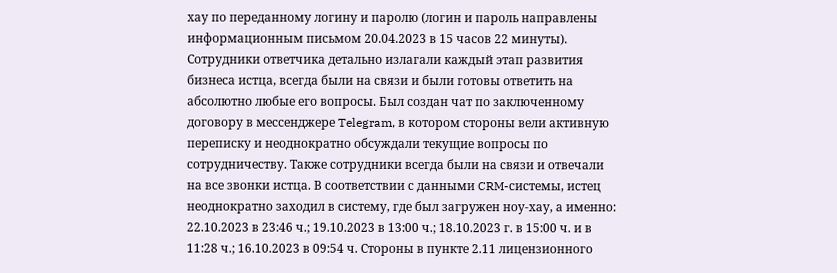хау по переданному логину и паролю (логин и пароль направлены информационным письмом 20.04.2023 в 15 часов 22 минуты). Сотрудники ответчика детально излагали каждый этап развития бизнеса истца, всегда были на связи и были готовы ответить на абсолютно любые его вопросы. Был создан чат по заключенному договору в мессенджере Telegram, в котором стороны вели активную переписку и неоднократно обсуждали текущие вопросы по сотрудничеству. Также сотрудники всегда были на связи и отвечали на все звонки истца. В соответствии с данными CRM-системы, истец неоднократно заходил в систему, где был загружен ноу-хау, а именно: 22.10.2023 в 23:46 ч.; 19.10.2023 в 13:00 ч.; 18.10.2023 г. в 15:00 ч. и в 11:28 ч.; 16.10.2023 в 09:54 ч. Стороны в пункте 2.11 лицензионного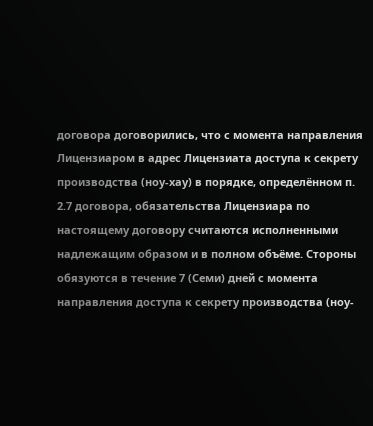договора договорились, что с момента направления Лицензиаром в адрес Лицензиата доступа к секрету производства (ноу-хау) в порядке, определённом п. 2.7 договора, обязательства Лицензиара по настоящему договору считаются исполненными надлежащим образом и в полном объёме. Стороны обязуются в течение 7 (Семи) дней с момента направления доступа к секрету производства (ноу-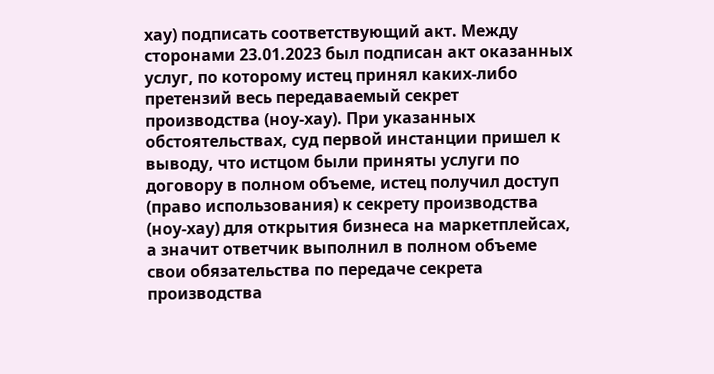хау) подписать соответствующий акт. Между сторонами 23.01.2023 был подписан акт оказанных услуг, по которому истец принял каких-либо претензий весь передаваемый секрет производства (ноу-хау). При указанных обстоятельствах, суд первой инстанции пришел к выводу, что истцом были приняты услуги по договору в полном объеме, истец получил доступ (право использования) к секрету производства (ноу-хау) для открытия бизнеса на маркетплейсах, а значит ответчик выполнил в полном объеме свои обязательства по передаче секрета производства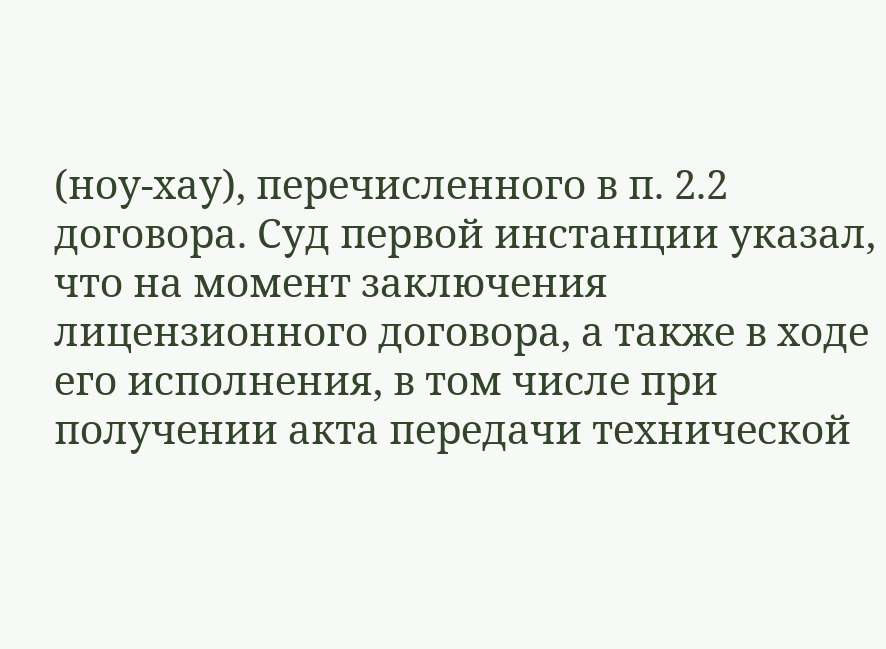(ноу-хау), перечисленного в п. 2.2 договора. Суд первой инстанции указал, что на момент заключения лицензионного договора, а также в ходе его исполнения, в том числе при получении акта передачи технической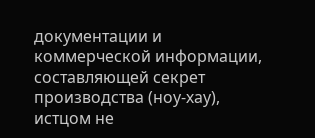документации и коммерческой информации, составляющей секрет производства (ноу-хау), истцом не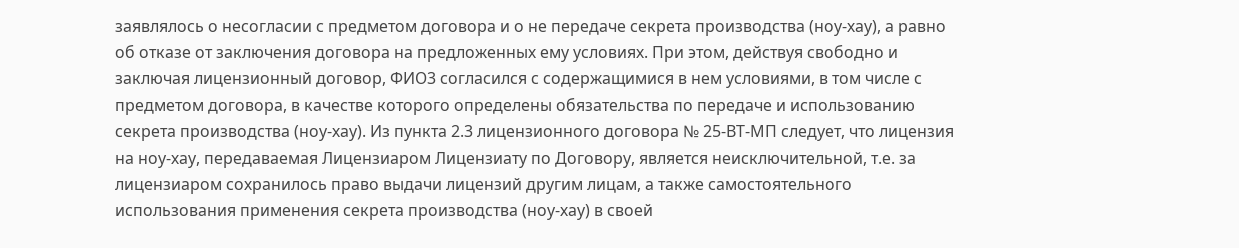заявлялось о несогласии с предметом договора и о не передаче секрета производства (ноу-хау), а равно об отказе от заключения договора на предложенных ему условиях. При этом, действуя свободно и заключая лицензионный договор, ФИО3 согласился с содержащимися в нем условиями, в том числе с предметом договора, в качестве которого определены обязательства по передаче и использованию секрета производства (ноу-хау). Из пункта 2.3 лицензионного договора № 25-ВТ-МП следует, что лицензия на ноу-хау, передаваемая Лицензиаром Лицензиату по Договору, является неисключительной, т.е. за лицензиаром сохранилось право выдачи лицензий другим лицам, а также самостоятельного использования применения секрета производства (ноу-хау) в своей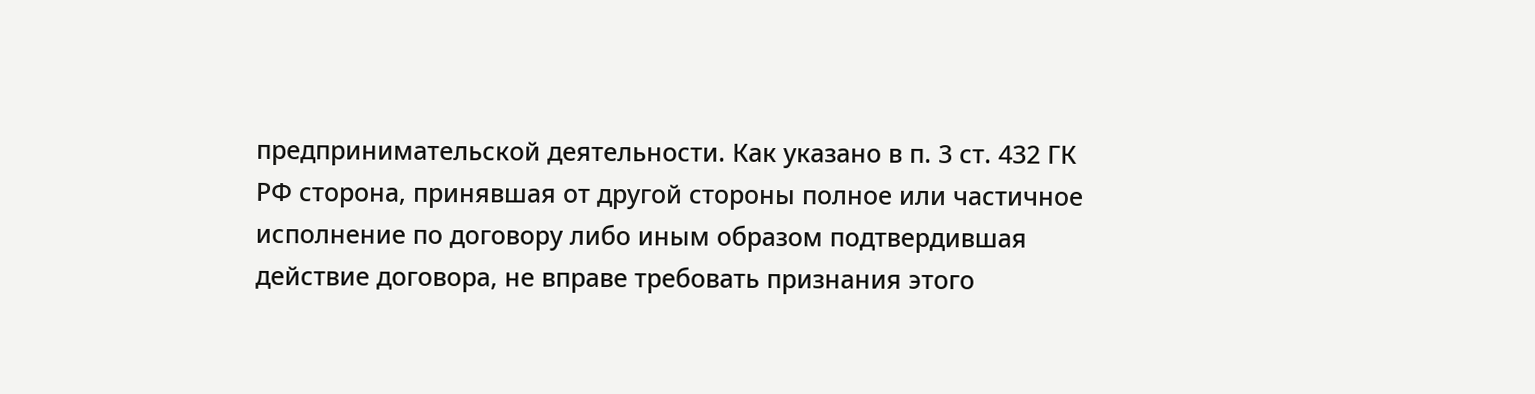предпринимательской деятельности. Как указано в п. 3 ст. 432 ГК РФ сторона, принявшая от другой стороны полное или частичное исполнение по договору либо иным образом подтвердившая действие договора, не вправе требовать признания этого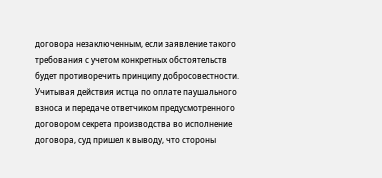договора незаключенным, если заявление такого требования с учетом конкретных обстоятельств будет противоречить принципу добросовестности. Учитывая действия истца по оплате паушального взноса и передаче ответчиком предусмотренного договором секрета производства во исполнение договора, суд пришел к выводу, что стороны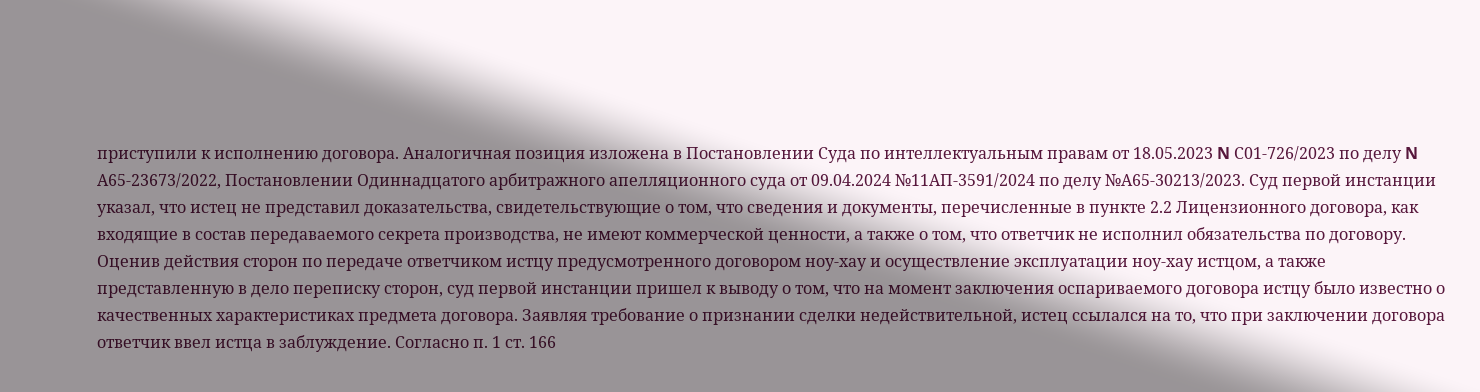приступили к исполнению договора. Аналогичная позиция изложена в Постановлении Суда по интеллектуальным правам от 18.05.2023 N С01-726/2023 по делу N А65-23673/2022, Постановлении Одиннадцатого арбитражного апелляционного суда от 09.04.2024 №11АП-3591/2024 по делу №А65-30213/2023. Суд первой инстанции указал, что истец не представил доказательства, свидетельствующие о том, что сведения и документы, перечисленные в пункте 2.2 Лицензионного договора, как входящие в состав передаваемого секрета производства, не имеют коммерческой ценности, а также о том, что ответчик не исполнил обязательства по договору. Оценив действия сторон по передаче ответчиком истцу предусмотренного договором ноу-хау и осуществление эксплуатации ноу-хау истцом, а также представленную в дело переписку сторон, суд первой инстанции пришел к выводу о том, что на момент заключения оспариваемого договора истцу было известно о качественных характеристиках предмета договора. Заявляя требование о признании сделки недействительной, истец ссылался на то, что при заключении договора ответчик ввел истца в заблуждение. Согласно п. 1 ст. 166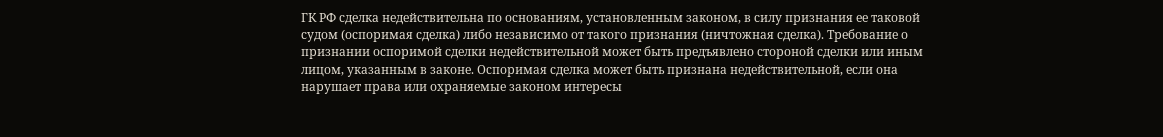ГК РФ сделка недействительна по основаниям, установленным законом, в силу признания ее таковой судом (оспоримая сделка) либо независимо от такого признания (ничтожная сделка). Требование о признании оспоримой сделки недействительной может быть предъявлено стороной сделки или иным лицом, указанным в законе. Оспоримая сделка может быть признана недействительной, если она нарушает права или охраняемые законом интересы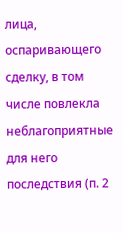лица, оспаривающего сделку, в том числе повлекла неблагоприятные для него последствия (п. 2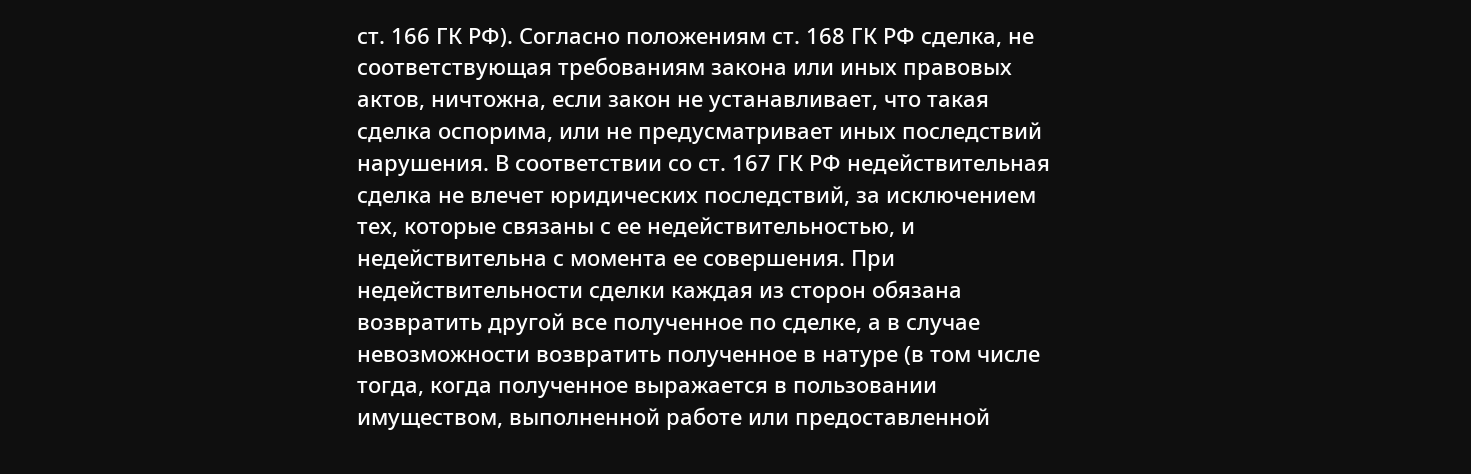ст. 166 ГК РФ). Согласно положениям ст. 168 ГК РФ сделка, не соответствующая требованиям закона или иных правовых актов, ничтожна, если закон не устанавливает, что такая сделка оспорима, или не предусматривает иных последствий нарушения. В соответствии со ст. 167 ГК РФ недействительная сделка не влечет юридических последствий, за исключением тех, которые связаны с ее недействительностью, и недействительна с момента ее совершения. При недействительности сделки каждая из сторон обязана возвратить другой все полученное по сделке, а в случае невозможности возвратить полученное в натуре (в том числе тогда, когда полученное выражается в пользовании имуществом, выполненной работе или предоставленной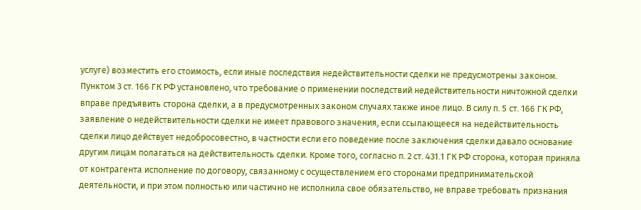услуге) возместить его стоимость, если иные последствия недействительности сделки не предусмотрены законом. Пунктом 3 ст. 166 ГК РФ установлено, что требование о применении последствий недействительности ничтожной сделки вправе предъявить сторона сделки, а в предусмотренных законом случаях также иное лицо. В силу п. 5 ст. 166 ГК РФ, заявление о недействительности сделки не имеет правового значения, если ссылающееся на недействительность сделки лицо действует недобросовестно, в частности если его поведение после заключения сделки давало основание другим лицам полагаться на действительность сделки. Кроме того, согласно п. 2 ст. 431.1 ГК РФ сторона, которая приняла от контрагента исполнение по договору, связанному с осуществлением его сторонами предпринимательской деятельности, и при этом полностью или частично не исполнила свое обязательство, не вправе требовать признания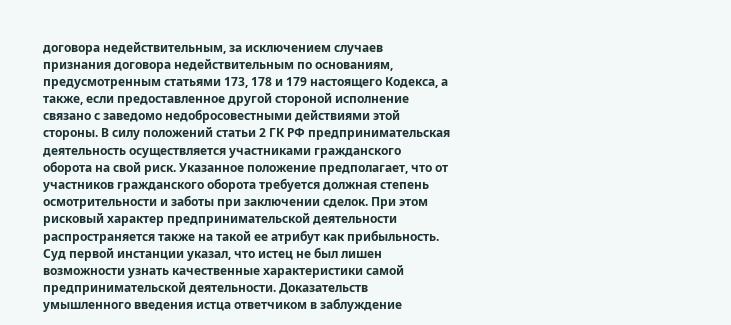договора недействительным, за исключением случаев признания договора недействительным по основаниям, предусмотренным статьями 173, 178 и 179 настоящего Кодекса, а также, если предоставленное другой стороной исполнение связано с заведомо недобросовестными действиями этой стороны. В силу положений статьи 2 ГК РФ предпринимательская деятельность осуществляется участниками гражданского оборота на свой риск. Указанное положение предполагает, что от участников гражданского оборота требуется должная степень осмотрительности и заботы при заключении сделок. При этом рисковый характер предпринимательской деятельности распространяется также на такой ее атрибут как прибыльность. Суд первой инстанции указал, что истец не был лишен возможности узнать качественные характеристики самой предпринимательской деятельности. Доказательств умышленного введения истца ответчиком в заблуждение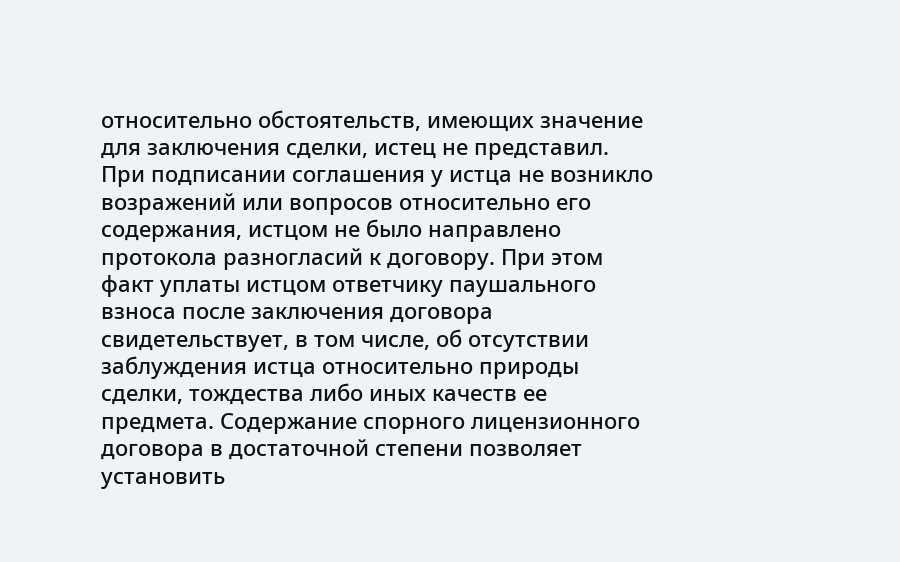относительно обстоятельств, имеющих значение для заключения сделки, истец не представил. При подписании соглашения у истца не возникло возражений или вопросов относительно его содержания, истцом не было направлено протокола разногласий к договору. При этом факт уплаты истцом ответчику паушального взноса после заключения договора свидетельствует, в том числе, об отсутствии заблуждения истца относительно природы сделки, тождества либо иных качеств ее предмета. Содержание спорного лицензионного договора в достаточной степени позволяет установить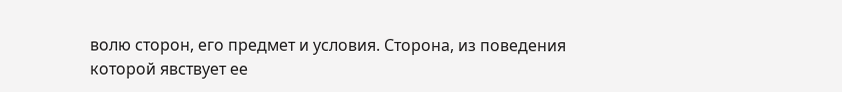волю сторон, его предмет и условия. Сторона, из поведения которой явствует ее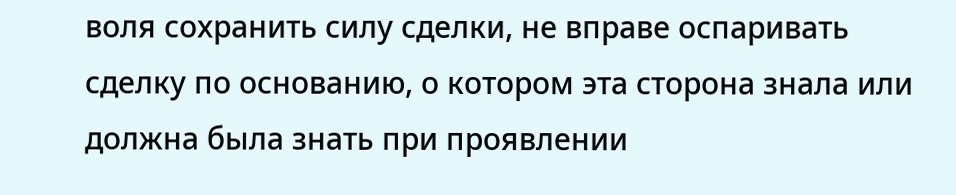воля сохранить силу сделки, не вправе оспаривать сделку по основанию, о котором эта сторона знала или должна была знать при проявлении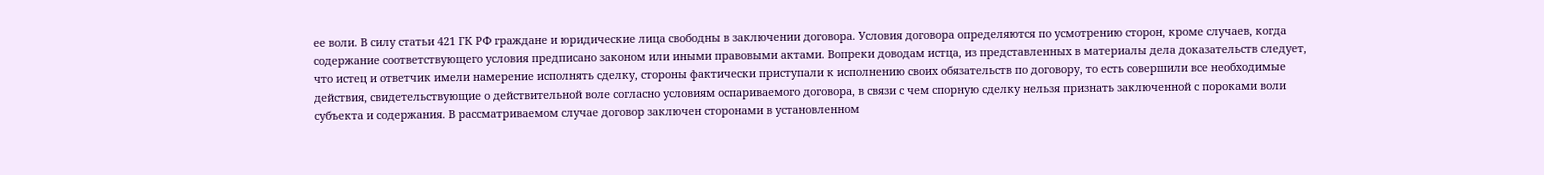ее воли. В силу статьи 421 ГК РФ граждане и юридические лица свободны в заключении договора. Условия договора определяются по усмотрению сторон, кроме случаев, когда содержание соответствующего условия предписано законом или иными правовыми актами. Вопреки доводам истца, из представленных в материалы дела доказательств следует, что истец и ответчик имели намерение исполнять сделку, стороны фактически приступали к исполнению своих обязательств по договору, то есть совершили все необходимые действия, свидетельствующие о действительной воле согласно условиям оспариваемого договора, в связи с чем спорную сделку нельзя признать заключенной с пороками воли субъекта и содержания. В рассматриваемом случае договор заключен сторонами в установленном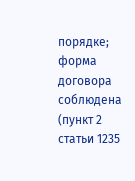порядке; форма договора соблюдена (пункт 2 статьи 1235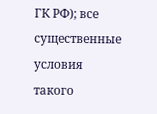ГК РФ); все существенные условия такого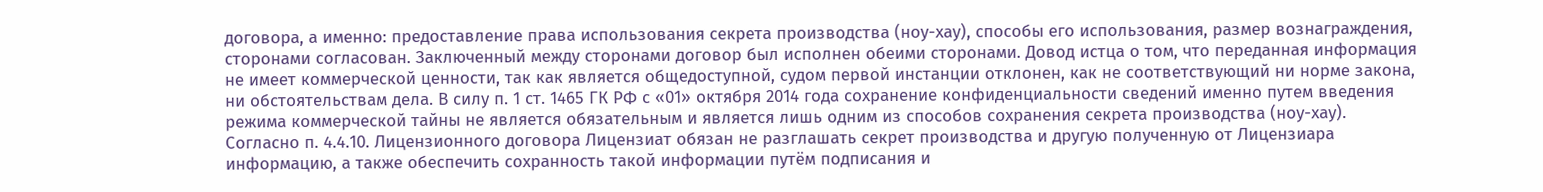договора, а именно: предоставление права использования секрета производства (ноу-хау), способы его использования, размер вознаграждения, сторонами согласован. Заключенный между сторонами договор был исполнен обеими сторонами. Довод истца о том, что переданная информация не имеет коммерческой ценности, так как является общедоступной, судом первой инстанции отклонен, как не соответствующий ни норме закона, ни обстоятельствам дела. В силу п. 1 ст. 1465 ГК РФ с «01» октября 2014 года сохранение конфиденциальности сведений именно путем введения режима коммерческой тайны не является обязательным и является лишь одним из способов сохранения секрета производства (ноу-хау). Согласно п. 4.4.10. Лицензионного договора Лицензиат обязан не разглашать секрет производства и другую полученную от Лицензиара информацию, а также обеспечить сохранность такой информации путём подписания и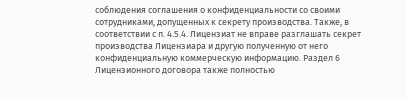соблюдения соглашения о конфиденциальности со своими сотрудниками, допущенных к секрету производства. Также, в соответствии с п. 4.5.4. Лицензиат не вправе разглашать секрет производства Лицензиара и другую полученную от него конфиденциальную коммерческую информацию. Раздел 6 Лицензионного договора также полностью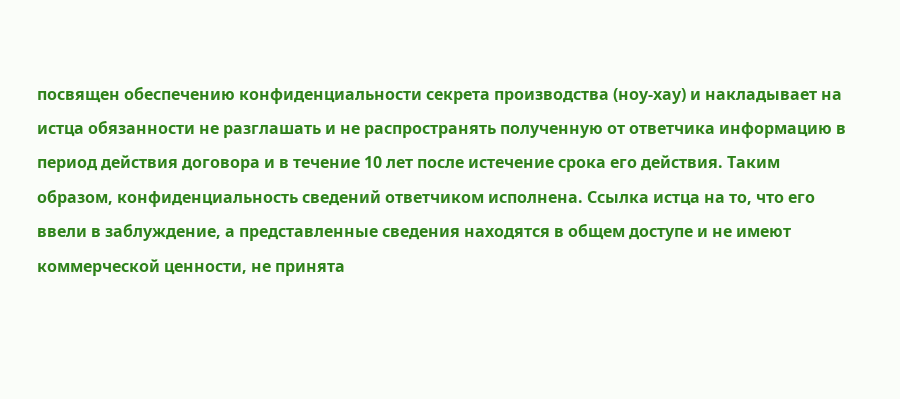посвящен обеспечению конфиденциальности секрета производства (ноу-хау) и накладывает на истца обязанности не разглашать и не распространять полученную от ответчика информацию в период действия договора и в течение 10 лет после истечение срока его действия. Таким образом, конфиденциальность сведений ответчиком исполнена. Ссылка истца на то, что его ввели в заблуждение, а представленные сведения находятся в общем доступе и не имеют коммерческой ценности, не принята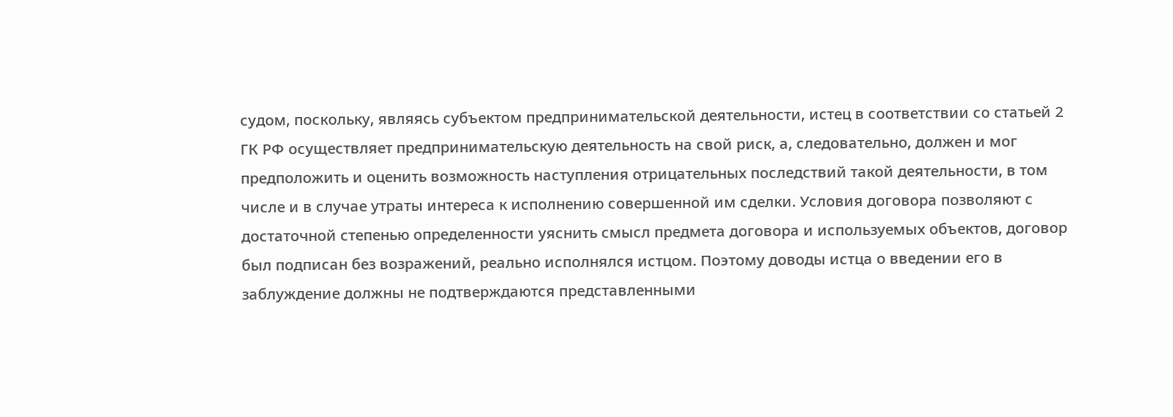судом, поскольку, являясь субъектом предпринимательской деятельности, истец в соответствии со статьей 2 ГК РФ осуществляет предпринимательскую деятельность на свой риск, а, следовательно, должен и мог предположить и оценить возможность наступления отрицательных последствий такой деятельности, в том числе и в случае утраты интереса к исполнению совершенной им сделки. Условия договора позволяют с достаточной степенью определенности уяснить смысл предмета договора и используемых объектов, договор был подписан без возражений, реально исполнялся истцом. Поэтому доводы истца о введении его в заблуждение должны не подтверждаются представленными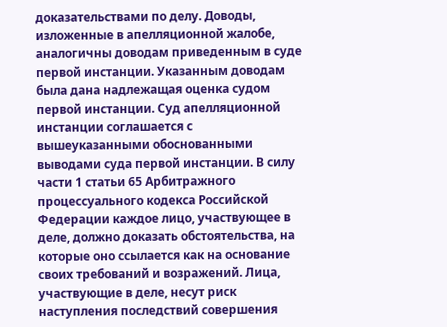доказательствами по делу. Доводы, изложенные в апелляционной жалобе, аналогичны доводам приведенным в суде первой инстанции. Указанным доводам была дана надлежащая оценка судом первой инстанции. Суд апелляционной инстанции соглашается с вышеуказанными обоснованными выводами суда первой инстанции. В силу части 1 статьи 65 Арбитражного процессуального кодекса Российской Федерации каждое лицо, участвующее в деле, должно доказать обстоятельства, на которые оно ссылается как на основание своих требований и возражений. Лица, участвующие в деле, несут риск наступления последствий совершения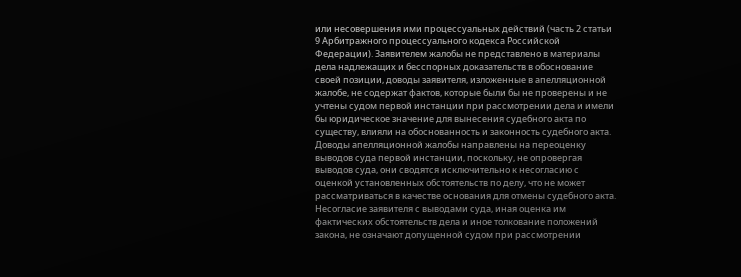или несовершения ими процессуальных действий (часть 2 статьи 9 Арбитражного процессуального кодекса Российской Федерации). Заявителем жалобы не представлено в материалы дела надлежащих и бесспорных доказательств в обоснование своей позиции, доводы заявителя, изложенные в апелляционной жалобе, не содержат фактов, которые были бы не проверены и не учтены судом первой инстанции при рассмотрении дела и имели бы юридическое значение для вынесения судебного акта по существу, влияли на обоснованность и законность судебного акта. Доводы апелляционной жалобы направлены на переоценку выводов суда первой инстанции, поскольку, не опровергая выводов суда, они сводятся исключительно к несогласию с оценкой установленных обстоятельств по делу, что не может рассматриваться в качестве основания для отмены судебного акта. Несогласие заявителя с выводами суда, иная оценка им фактических обстоятельств дела и иное толкование положений закона, не означают допущенной судом при рассмотрении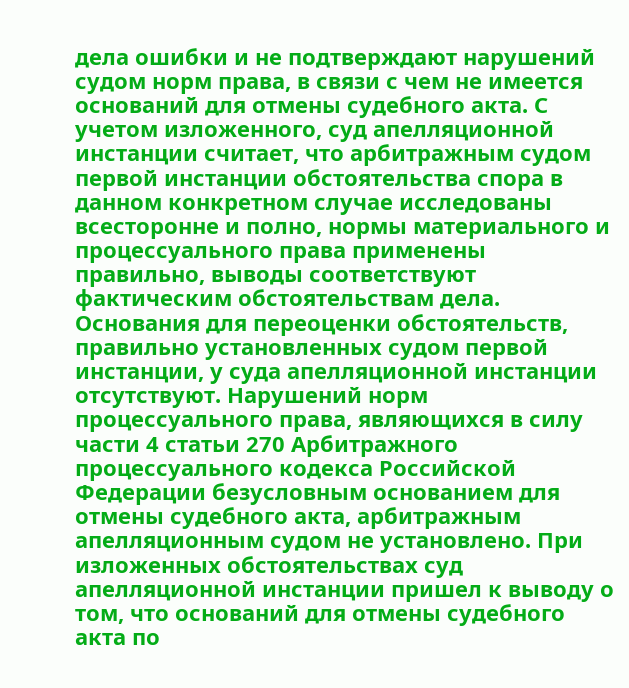дела ошибки и не подтверждают нарушений судом норм права, в связи с чем не имеется оснований для отмены судебного акта. С учетом изложенного, суд апелляционной инстанции считает, что арбитражным судом первой инстанции обстоятельства спора в данном конкретном случае исследованы всесторонне и полно, нормы материального и процессуального права применены правильно, выводы соответствуют фактическим обстоятельствам дела. Основания для переоценки обстоятельств, правильно установленных судом первой инстанции, у суда апелляционной инстанции отсутствуют. Нарушений норм процессуального права, являющихся в силу части 4 статьи 270 Арбитражного процессуального кодекса Российской Федерации безусловным основанием для отмены судебного акта, арбитражным апелляционным судом не установлено. При изложенных обстоятельствах суд апелляционной инстанции пришел к выводу о том, что оснований для отмены судебного акта по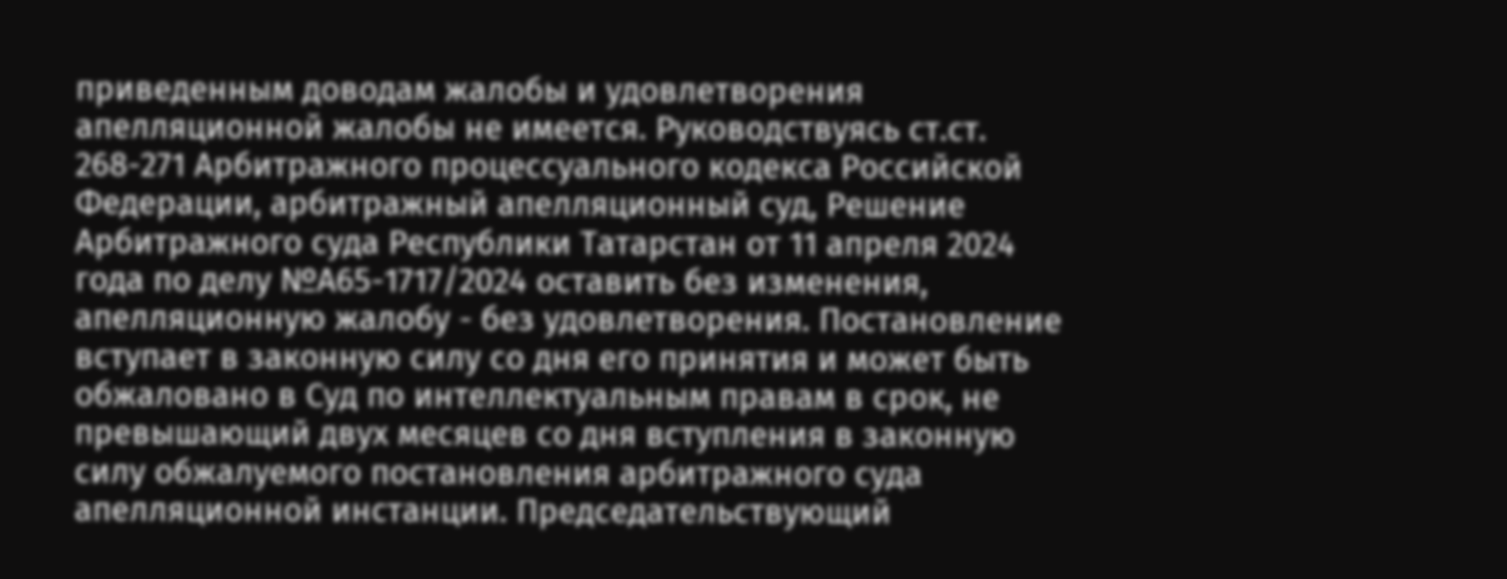приведенным доводам жалобы и удовлетворения апелляционной жалобы не имеется. Руководствуясь ст.ст. 268-271 Арбитражного процессуального кодекса Российской Федерации, арбитражный апелляционный суд, Решение Арбитражного суда Республики Татарстан от 11 апреля 2024 года по делу №А65-1717/2024 оставить без изменения, апелляционную жалобу - без удовлетворения. Постановление вступает в законную силу со дня его принятия и может быть обжаловано в Суд по интеллектуальным правам в срок, не превышающий двух месяцев со дня вступления в законную силу обжалуемого постановления арбитражного суда апелляционной инстанции. Председательствующий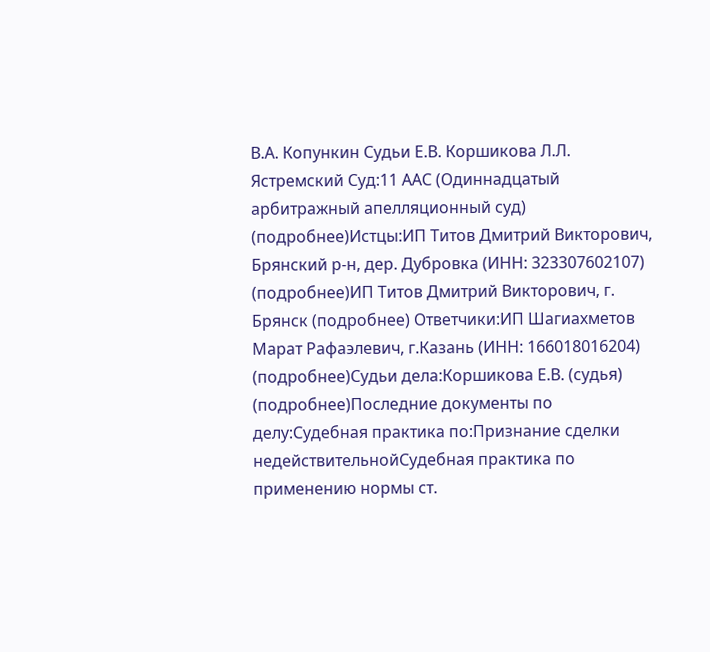В.А. Копункин Судьи Е.В. Коршикова Л.Л. Ястремский Суд:11 ААС (Одиннадцатый арбитражный апелляционный суд) (подробнее)Истцы:ИП Титов Дмитрий Викторович, Брянский р-н, дер. Дубровка (ИНН: 323307602107) (подробнее)ИП Титов Дмитрий Викторович, г. Брянск (подробнее) Ответчики:ИП Шагиахметов Марат Рафаэлевич, г.Казань (ИНН: 166018016204) (подробнее)Судьи дела:Коршикова Е.В. (судья) (подробнее)Последние документы по делу:Судебная практика по:Признание сделки недействительнойСудебная практика по применению нормы ст.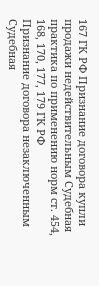167 ГК РФ Признание договора купли продажи недействительным Судебная практика по применению норм ст. 454, 168, 170, 177, 179 ГК РФ
Признание договора незаключенным Судебная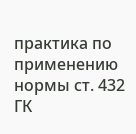практика по применению нормы ст. 432 ГК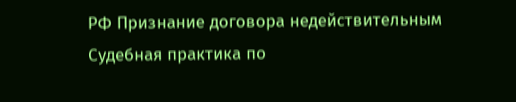РФ Признание договора недействительным Судебная практика по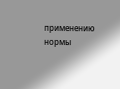применению нормы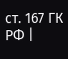ст. 167 ГК РФ |